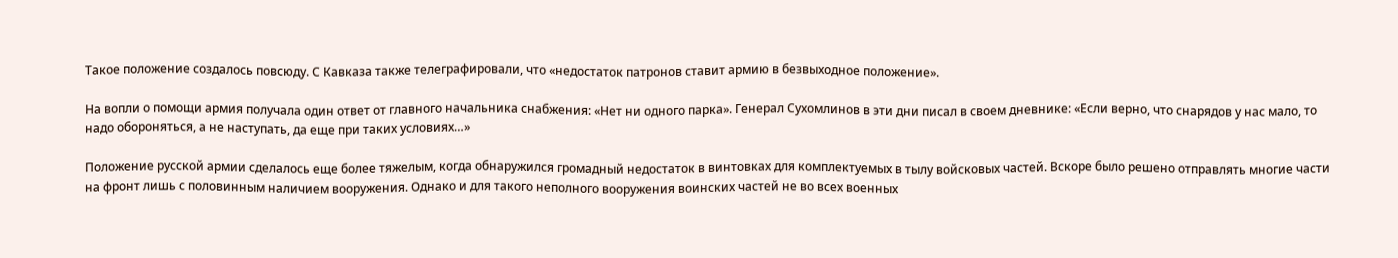Такое положение создалось повсюду. С Кавказа также телеграфировали, что «недостаток патронов ставит армию в безвыходное положение».

На вопли о помощи армия получала один ответ от главного начальника снабжения: «Нет ни одного парка». Генерал Сухомлинов в эти дни писал в своем дневнике: «Если верно, что снарядов у нас мало, то надо обороняться, а не наступать, да еще при таких условиях…»

Положение русской армии сделалось еще более тяжелым, когда обнаружился громадный недостаток в винтовках для комплектуемых в тылу войсковых частей. Вскоре было решено отправлять многие части на фронт лишь с половинным наличием вооружения. Однако и для такого неполного вооружения воинских частей не во всех военных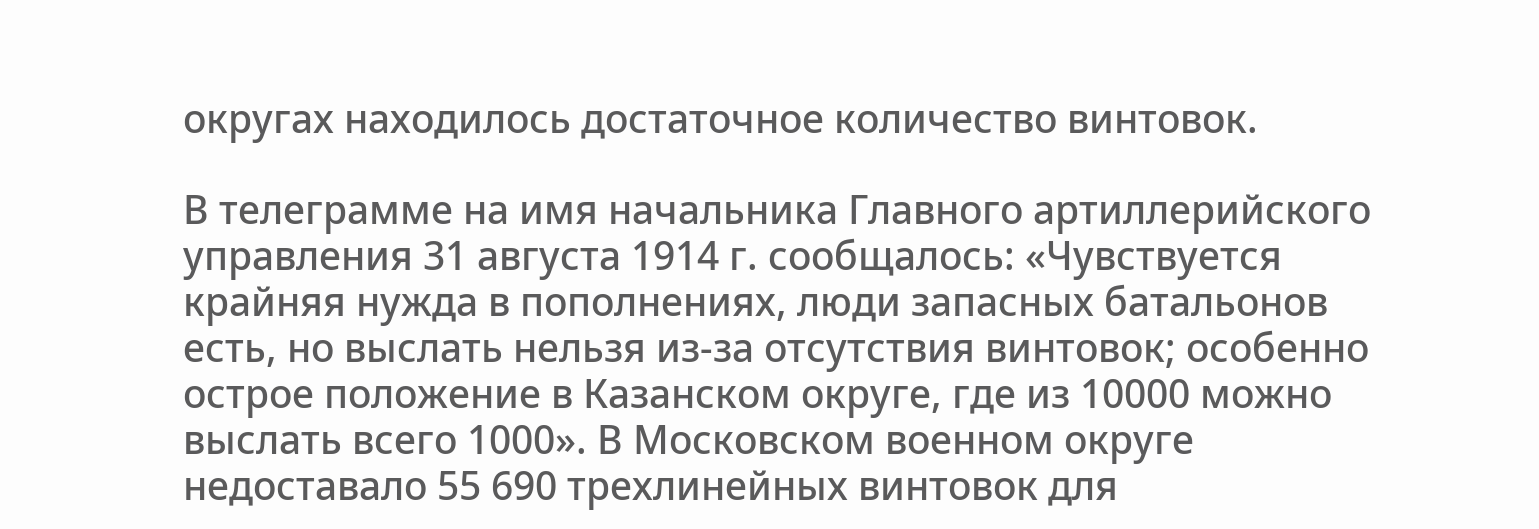округах находилось достаточное количество винтовок.

В телеграмме на имя начальника Главного артиллерийского управления 31 августа 1914 г. сообщалось: «Чувствуется крайняя нужда в пополнениях, люди запасных батальонов есть, но выслать нельзя из-за отсутствия винтовок; особенно острое положение в Казанском округе, где из 10000 можно выслать всего 1000». В Московском военном округе недоставало 55 690 трехлинейных винтовок для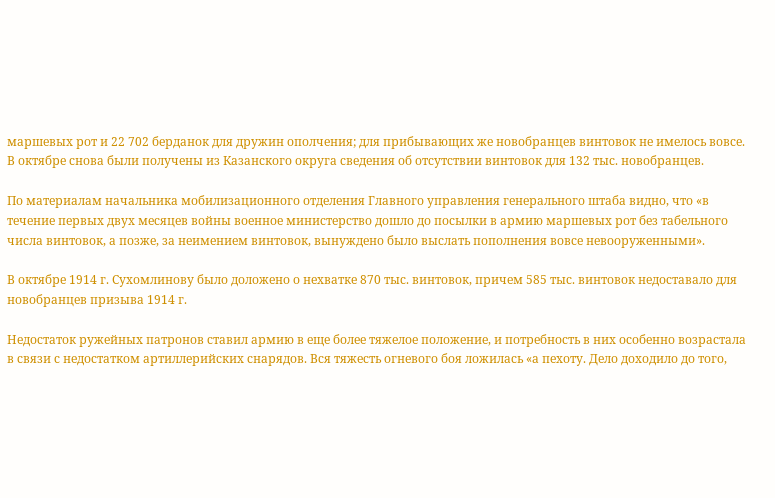маршевых рот и 22 702 берданок для дружин ополчения; для прибывающих же новобранцев винтовок не имелось вовсе. В октябре снова были получены из Казанского округа сведения об отсутствии винтовок для 132 тыс. новобранцев.

По материалам начальника мобилизационного отделения Главного управления генерального штаба видно, что «в течение первых двух месяцев войны военное министерство дошло до посылки в армию маршевых рот без табельного числа винтовок, а позже, за неимением винтовок, вынуждено было выслать пополнения вовсе невооруженными».

В октябре 1914 г. Сухомлинову было доложено о нехватке 870 тыс. винтовок, причем 585 тыс. винтовок недоставало для новобранцев призыва 1914 г.

Недостаток ружейных патронов ставил армию в еще более тяжелое положение, и потребность в них особенно возрастала в связи с недостатком артиллерийских снарядов. Вся тяжесть огневого боя ложилась «а пехоту. Дело доходило до того,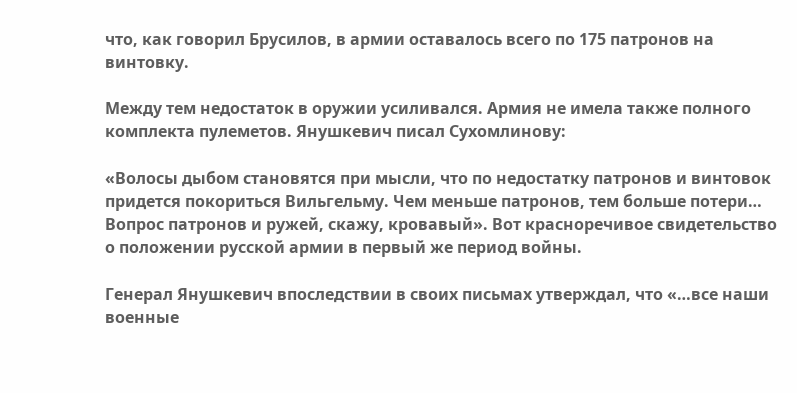что, как говорил Брусилов, в армии оставалось всего по 175 патронов на винтовку.

Между тем недостаток в оружии усиливался. Армия не имела также полного комплекта пулеметов. Янушкевич писал Сухомлинову:

«Волосы дыбом становятся при мысли, что по недостатку патронов и винтовок придется покориться Вильгельму. Чем меньше патронов, тем больше потери… Вопрос патронов и ружей, скажу, кровавый». Вот красноречивое свидетельство о положении русской армии в первый же период войны.

Генерал Янушкевич впоследствии в своих письмах утверждал, что «…все наши военные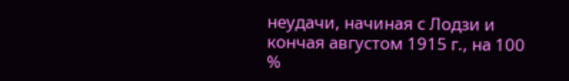неудачи, начиная с Лодзи и кончая августом 1915 г., на 100 %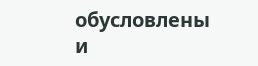обусловлены и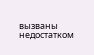вызваны недостатком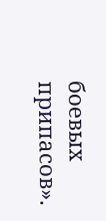боевых припасов».